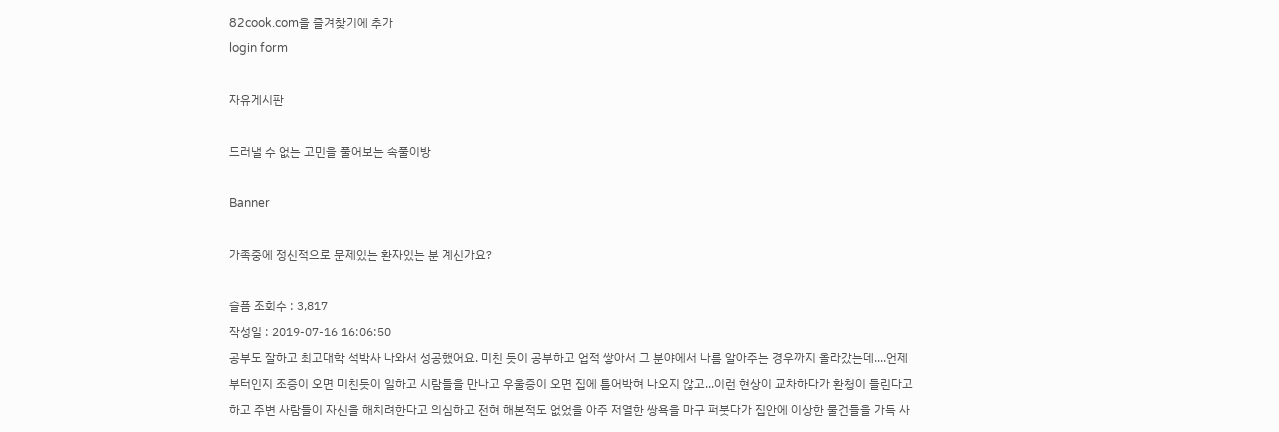82cook.com을 즐겨찾기에 추가
login form

자유게시판

드러낼 수 없는 고민을 풀어보는 속풀이방

Banner

가족중에 정신적으로 문제있는 환자있는 분 계신가요?

슬픔 조회수 : 3,817
작성일 : 2019-07-16 16:06:50
공부도 잘하고 최고대학 석박사 나와서 성공했어요. 미친 듯이 공부하고 업적 쌓아서 그 분야에서 나름 알아주는 경우까지 올라갔는데....언제부터인지 조증이 오면 미친듯이 일하고 시람들을 만나고 우울증이 오면 집에 틀어박혀 나오지 않고...이런 현상이 교차하다가 환청이 들린다고 하고 주변 사람들이 자신을 해치려한다고 의심하고 전혀 해본적도 없었을 아주 저열한 쌍욕을 마구 퍼붓다가 집안에 이상한 물건들을 가득 사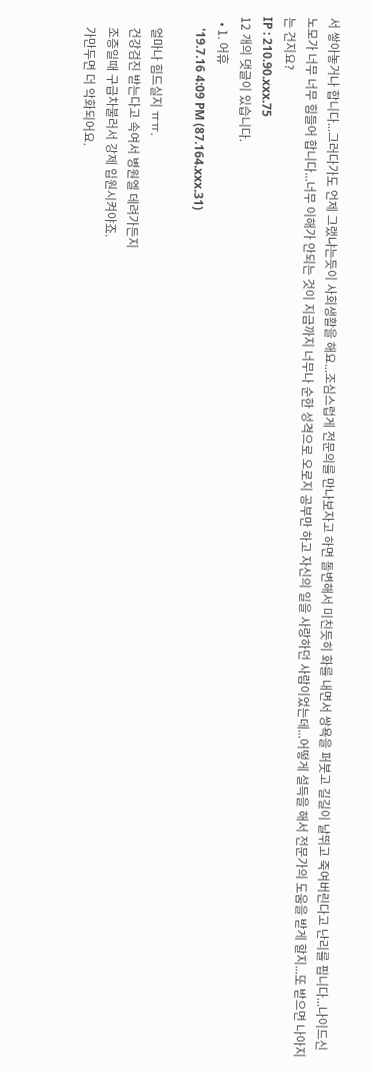서 쌓아놓거나 합니다...그러다가도 언제 그랬냐는듯이 사회생활을 해요...조심스럽게 전문의를 만나보자고 하면 돌변해서 미친듯히 화를 내면서 쌍욕을 퍼붓고 길길이 날뛰고 죽여버린다고 난리를 핍니다...나이드신 노모가 너무 너무 힘들어 합니다...너무 이해가 안되는 것이 지금까지 너무나 순한 성격으로 오로지 공부만 하고 자신의 일을 사랑하던 사람이었는데...어떻게 설득을 해서 전문가의 도움을 받게 할지...또 받으면 나아지는 건지요?
IP : 210.90.xxx.75
12 개의 댓글이 있습니다.
  • 1. 어휴
    '19.7.16 4:09 PM (87.164.xxx.31)

    얼마나 힘드실지 ㅠㅠ.
    건강검진 받는다고 속여서 병원엘 데려가든지
    조증일때 구급차불러서 강제 입원시켜야죠.
    가만두면 더 악화되어요.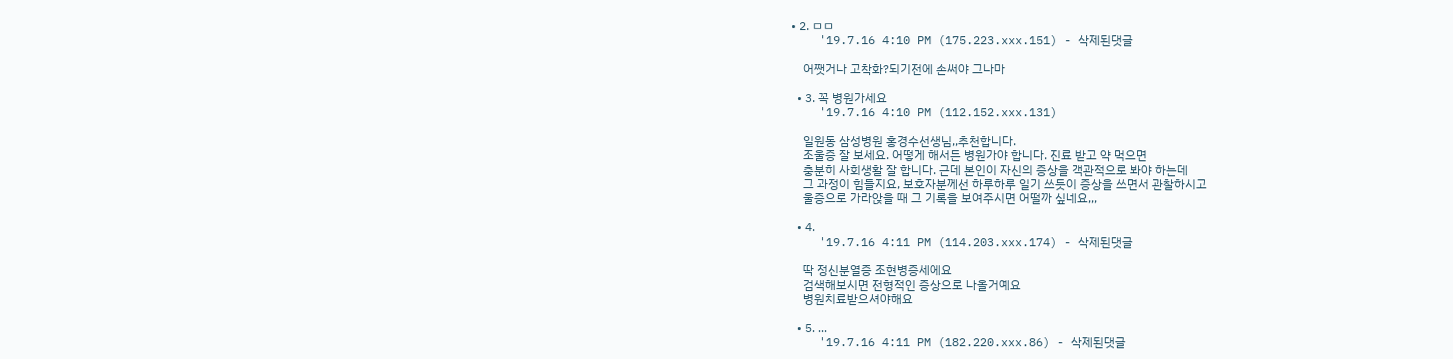• 2. ㅁㅁ
    '19.7.16 4:10 PM (175.223.xxx.151) - 삭제된댓글

    어쨋거나 고착화?되기전에 손써야 그나마

  • 3. 꼭 병원가세요
    '19.7.16 4:10 PM (112.152.xxx.131)

    일원동 삼성병원 홍경수선생님,,추천합니다.
    조울증 잘 보세요. 어떻게 해서든 병원가야 합니다. 진료 받고 약 먹으면
    충분히 사회생활 잘 합니다. 근데 본인이 자신의 증상을 객관적으로 봐야 하는데
    그 과정이 힘들지요, 보호자분께선 하루하루 일기 쓰듯이 증상을 쓰면서 관찰하시고
    울증으로 가라앉을 때 그 기록을 보여주시면 어떨까 싶네요,,,

  • 4.
    '19.7.16 4:11 PM (114.203.xxx.174) - 삭제된댓글

    딱 정신분열증 조현병증세에요
    검색해보시면 전형적인 증상으로 나올거예요
    병원치료받으셔야해요

  • 5. ...
    '19.7.16 4:11 PM (182.220.xxx.86) - 삭제된댓글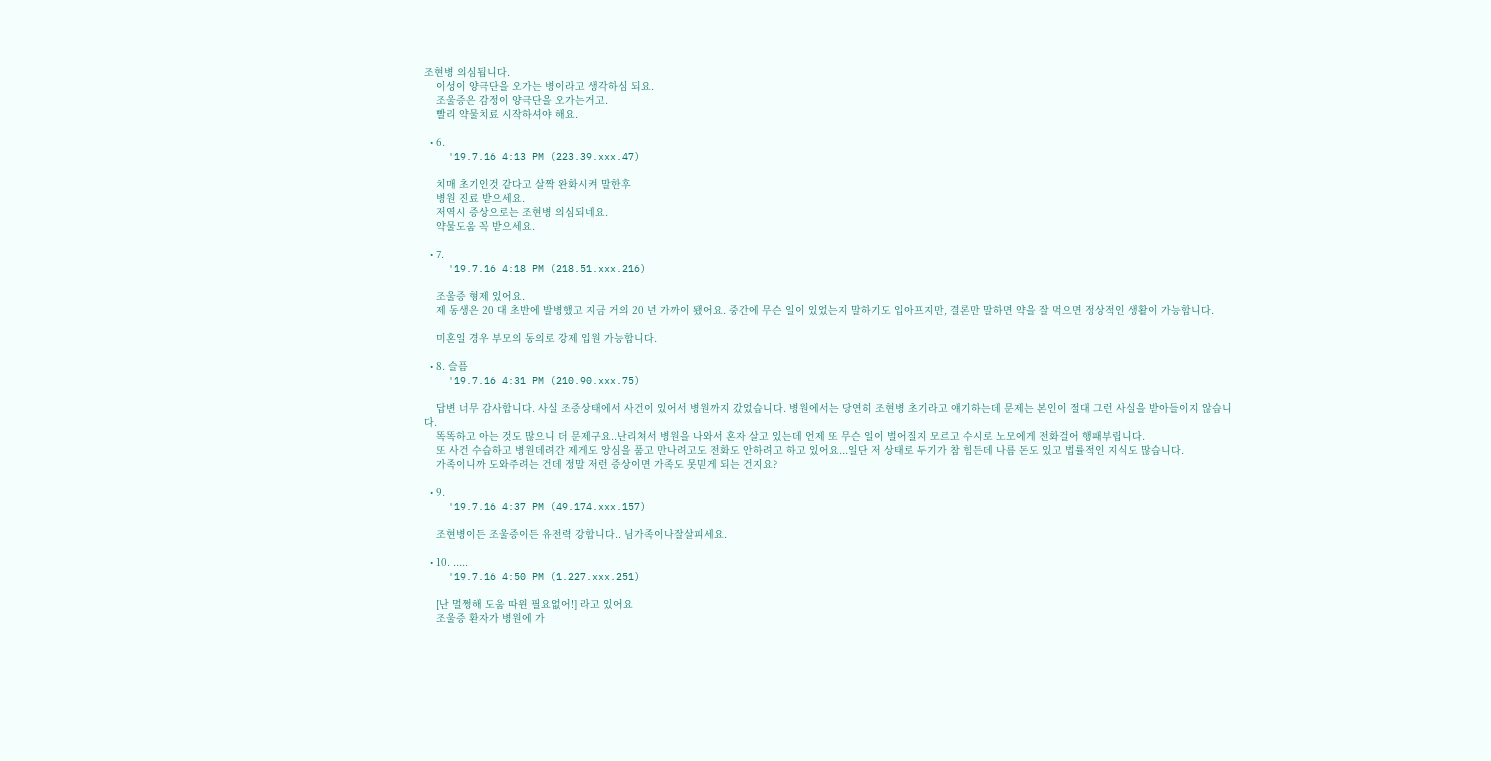조현병 의심됩니다.
    이성이 양극단을 오가는 병이라고 생각하심 되요.
    조울증은 감정이 양극단을 오가는거고.
    빨리 약물치료 시작하셔야 해요.

  • 6.
    '19.7.16 4:13 PM (223.39.xxx.47)

    치매 초기인것 같다고 살짝 완화시켜 말한후
    병원 진료 받으세요.
    저역시 증상으로는 조현병 의심되네요.
    약물도움 꼭 받으세요.

  • 7.
    '19.7.16 4:18 PM (218.51.xxx.216)

    조울증 형제 있어요.
    제 동생은 20 대 초반에 발병했고 지금 거의 20 년 가까이 됐어요. 중간에 무슨 일이 있었는지 말하기도 입아프지만, 결론만 말하면 약을 잘 먹으면 정상적인 생활이 가능합니다.

    미혼일 경우 부모의 동의로 강제 입원 가능합니다.

  • 8. 슬픔
    '19.7.16 4:31 PM (210.90.xxx.75)

    답변 너무 감사합니다. 사실 조증상태에서 사건이 있어서 병원까지 갔었습니다. 병원에서는 당연히 조현병 초기라고 얘기하는데 문제는 본인이 절대 그런 사실을 받아들이지 않습니다.
    똑똑하고 아는 것도 많으니 더 문제구요..난리쳐서 병원을 나와서 혼자 살고 있는데 언제 또 무슨 일이 벌어질지 모르고 수시로 노모에게 전화걸어 행패부립니다.
    또 사건 수습하고 병원데려간 제게도 앙심을 품고 만나려고도 전화도 안하려고 하고 있어요...일단 저 상태로 두기가 참 힘든데 나름 돈도 있고 법률적인 지식도 많습니다.
    가족이니까 도와주려는 건데 정말 저런 증상이면 가족도 못믿게 되는 건지요?

  • 9.
    '19.7.16 4:37 PM (49.174.xxx.157)

    조현병이든 조울증이든 유전력 강합니다.. 님가족이나잘살피세요.

  • 10. .....
    '19.7.16 4:50 PM (1.227.xxx.251)

    [난 멀쩡해 도움 따윈 필요없어!] 라고 있어요
    조울증 환자가 병원에 가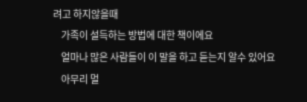려고 하지않을때
    가족이 설득하는 방법에 대한 책이에요
    얼마나 많은 사람들이 이 말을 하고 듣는지 알수 있어요
    아무리 멀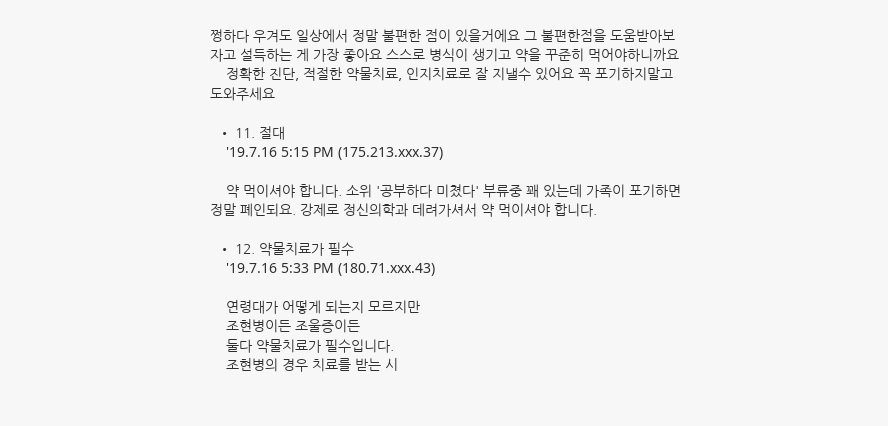쩡하다 우겨도 일상에서 정말 불편한 점이 있을거에요 그 불편한점을 도움받아보자고 설득하는 게 가장 좋아요 스스로 병식이 생기고 약을 꾸준히 먹어야하니까요
    정확한 진단, 적절한 약물치료, 인지치료로 잘 지낼수 있어요 꼭 포기하지말고 도와주세요

  • 11. 절대
    '19.7.16 5:15 PM (175.213.xxx.37)

    약 먹이셔야 합니다. 소위 '공부하다 미쳤다' 부류중 꽤 있는데 가족이 포기하면 정말 폐인되요. 강제로 정신의학과 데려가셔서 약 먹이셔야 합니다.

  • 12. 약물치료가 필수
    '19.7.16 5:33 PM (180.71.xxx.43)

    연령대가 어떻게 되는지 모르지만
    조현병이든 조울증이든
    둘다 약물치료가 필수입니다.
    조현병의 경우 치료를 받는 시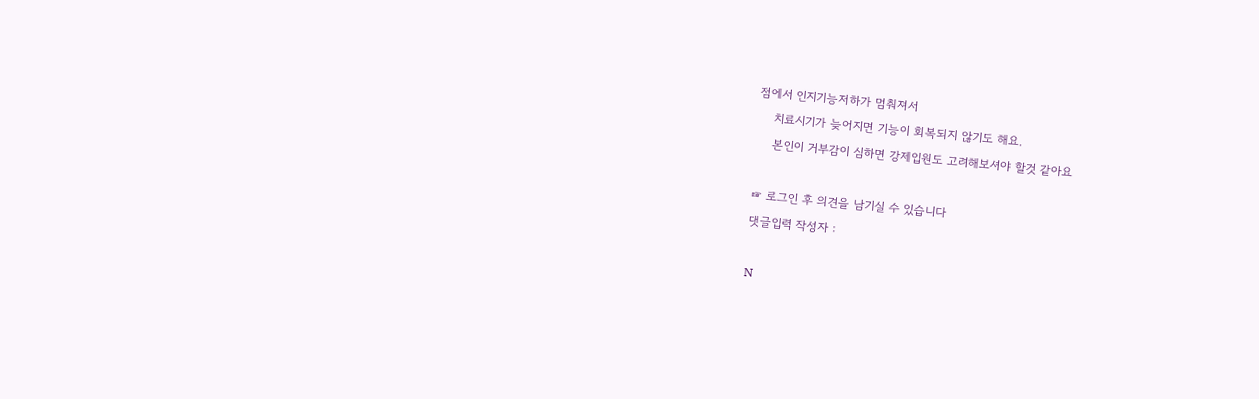점에서 인지기능저하가 멈춰져서
    치료시기가 늦어지면 기능이 회복되지 않기도 해요.
    본인이 거부감이 심하면 강제입원도 고려해보셔야 할것 같아요

☞ 로그인 후 의견을 남기실 수 있습니다
댓글입력 작성자 :

N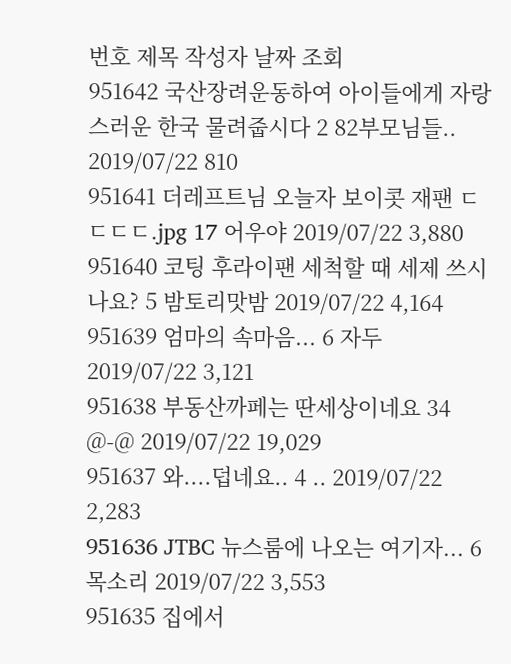번호 제목 작성자 날짜 조회
951642 국산장려운동하여 아이들에게 자랑스러운 한국 물려줍시다 2 82부모님들.. 2019/07/22 810
951641 더레프트님 오늘자 보이콧 재팬 ㄷㄷㄷㄷ.jpg 17 어우야 2019/07/22 3,880
951640 코팅 후라이팬 세척할 때 세제 쓰시나요? 5 밤토리맛밤 2019/07/22 4,164
951639 엄마의 속마음... 6 자두 2019/07/22 3,121
951638 부동산까페는 딴세상이네요 34 @-@ 2019/07/22 19,029
951637 와....덥네요.. 4 .. 2019/07/22 2,283
951636 JTBC 뉴스룸에 나오는 여기자... 6 목소리 2019/07/22 3,553
951635 집에서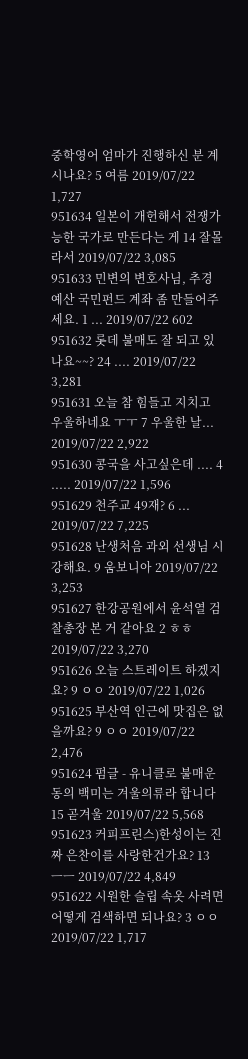중학영어 엄마가 진행하신 분 계시나요? 5 여름 2019/07/22 1,727
951634 일본이 개헌해서 전쟁가능한 국가로 만든다는 게 14 잘몰라서 2019/07/22 3,085
951633 민변의 변호사님, 추경예산 국민펀드 계좌 좀 만들어주세요. 1 ... 2019/07/22 602
951632 롯데 불매도 잘 되고 있나요~~? 24 .... 2019/07/22 3,281
951631 오늘 참 힘들고 지치고 우울하네요 ㅜㅜ 7 우울한 날... 2019/07/22 2,922
951630 콩국을 사고싶은데 .... 4 ..... 2019/07/22 1,596
951629 천주교 49재? 6 ... 2019/07/22 7,225
951628 난생처음 과외 선생님 시강해요. 9 움보니아 2019/07/22 3,253
951627 한강공원에서 윤석열 검찰총장 본 거 같아요 2 ㅎㅎ 2019/07/22 3,270
951626 오늘 스트레이트 하겠지요? 9 ㅇㅇ 2019/07/22 1,026
951625 부산역 인근에 맛집은 없을까요? 9 ㅇㅇ 2019/07/22 2,476
951624 펌글 - 유니클로 불매운동의 백미는 겨울의류라 합니다 15 곧겨울 2019/07/22 5,568
951623 커피프린스)한성이는 진짜 은찬이를 사랑한건가요? 13 ㅡㅡ 2019/07/22 4,849
951622 시원한 슬립 속옷 사려면 어떻게 검색하면 되나요? 3 ㅇㅇ 2019/07/22 1,717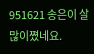951621 송은이 살 많이쪘네요.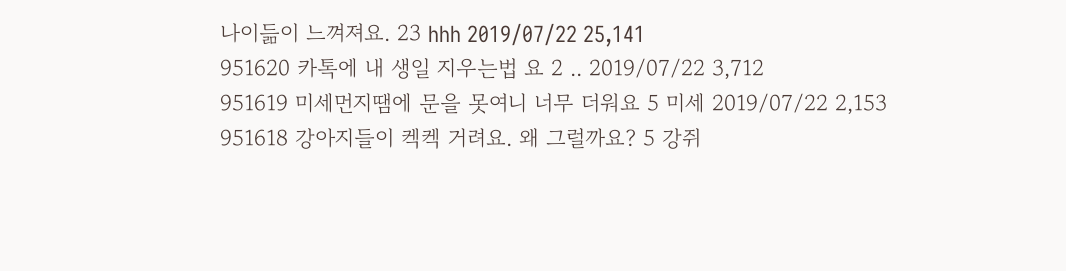나이듦이 느껴져요. 23 hhh 2019/07/22 25,141
951620 카톡에 내 생일 지우는법 요 2 .. 2019/07/22 3,712
951619 미세먼지땜에 문을 못여니 너무 더워요 5 미세 2019/07/22 2,153
951618 강아지들이 켁켁 거려요. 왜 그럴까요? 5 강쥐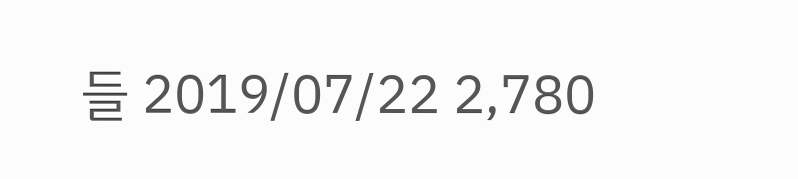들 2019/07/22 2,780